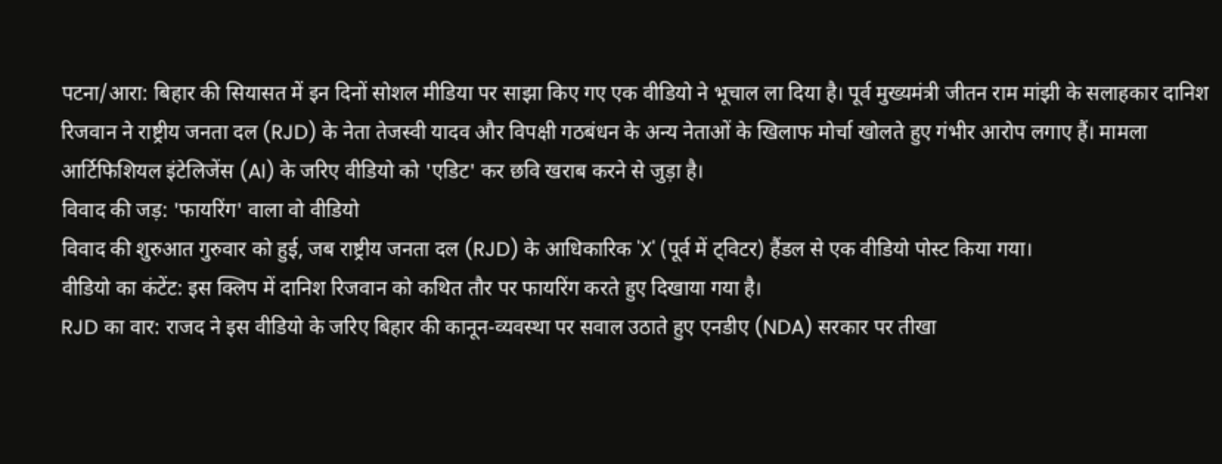पटना/आरा: बिहार की सियासत में इन दिनों सोशल मीडिया पर साझा किए गए एक वीडियो ने भूचाल ला दिया है। पूर्व मुख्यमंत्री जीतन राम मांझी के सलाहकार दानिश रिजवान ने राष्ट्रीय जनता दल (RJD) के नेता तेजस्वी यादव और विपक्षी गठबंधन के अन्य नेताओं के खिलाफ मोर्चा खोलते हुए गंभीर आरोप लगाए हैं। मामला आर्टिफिशियल इंटेलिजेंस (AI) के जरिए वीडियो को 'एडिट' कर छवि खराब करने से जुड़ा है।
विवाद की जड़: 'फायरिंग' वाला वो वीडियो
विवाद की शुरुआत गुरुवार को हुई, जब राष्ट्रीय जनता दल (RJD) के आधिकारिक 'X' (पूर्व में ट्विटर) हैंडल से एक वीडियो पोस्ट किया गया।
वीडियो का कंटेंट: इस क्लिप में दानिश रिजवान को कथित तौर पर फायरिंग करते हुए दिखाया गया है।
RJD का वार: राजद ने इस वीडियो के जरिए बिहार की कानून-व्यवस्था पर सवाल उठाते हुए एनडीए (NDA) सरकार पर तीखा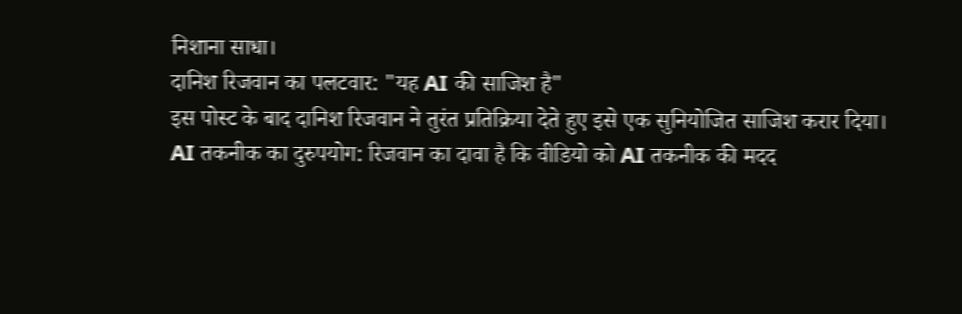निशाना साधा।
दानिश रिजवान का पलटवार: "यह AI की साजिश है"
इस पोस्ट के बाद दानिश रिजवान ने तुरंत प्रतिक्रिया देते हुए इसे एक सुनियोजित साजिश करार दिया।
AI तकनीक का दुरुपयोग: रिजवान का दावा है कि वीडियो को AI तकनीक की मदद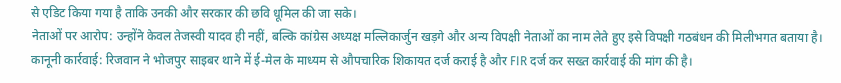से एडिट किया गया है ताकि उनकी और सरकार की छवि धूमिल की जा सके।
नेताओं पर आरोप: उन्होंने केवल तेजस्वी यादव ही नहीं, बल्कि कांग्रेस अध्यक्ष मल्लिकार्जुन खड़गे और अन्य विपक्षी नेताओं का नाम लेते हुए इसे विपक्षी गठबंधन की मिलीभगत बताया है।
कानूनी कार्रवाई: रिजवान ने भोजपुर साइबर थाने में ई-मेल के माध्यम से औपचारिक शिकायत दर्ज कराई है और FIR दर्ज कर सख्त कार्रवाई की मांग की है।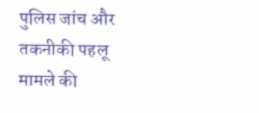पुलिस जांच और तकनीकी पहलू
मामले की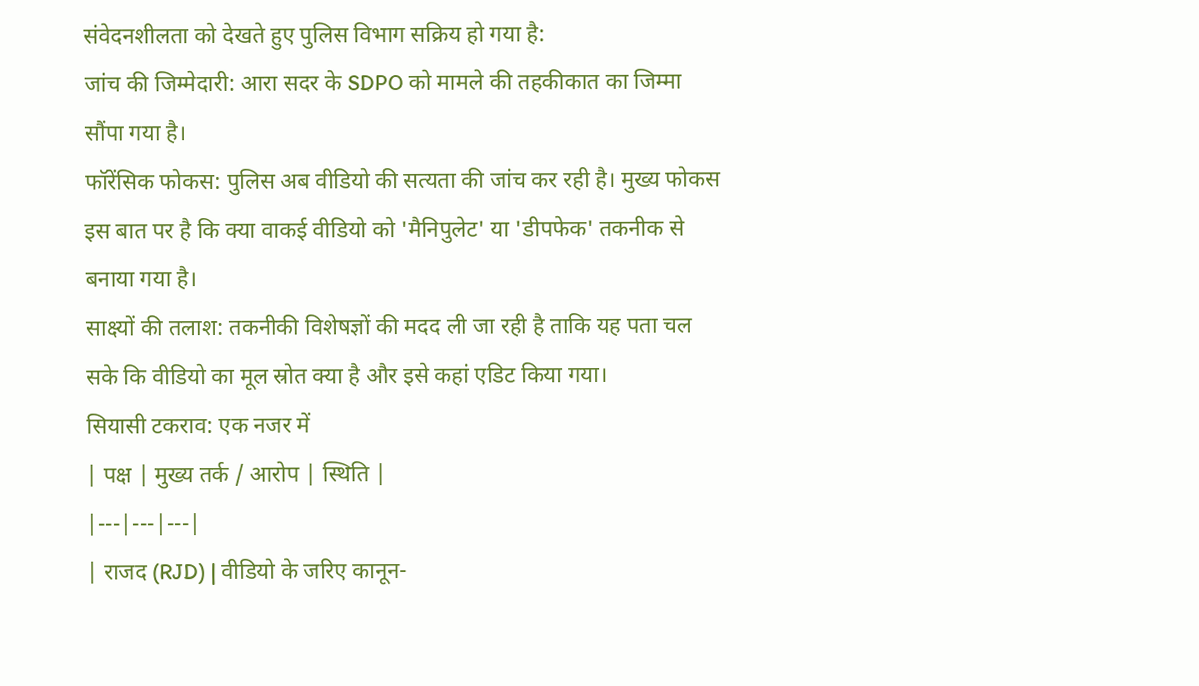संवेदनशीलता को देखते हुए पुलिस विभाग सक्रिय हो गया है:
जांच की जिम्मेदारी: आरा सदर के SDPO को मामले की तहकीकात का जिम्मा सौंपा गया है।
फॉरेंसिक फोकस: पुलिस अब वीडियो की सत्यता की जांच कर रही है। मुख्य फोकस इस बात पर है कि क्या वाकई वीडियो को 'मैनिपुलेट' या 'डीपफेक' तकनीक से बनाया गया है।
साक्ष्यों की तलाश: तकनीकी विशेषज्ञों की मदद ली जा रही है ताकि यह पता चल सके कि वीडियो का मूल स्रोत क्या है और इसे कहां एडिट किया गया।
सियासी टकराव: एक नजर में
| पक्ष | मुख्य तर्क / आरोप | स्थिति |
|---|---|---|
| राजद (RJD) | वीडियो के जरिए कानून-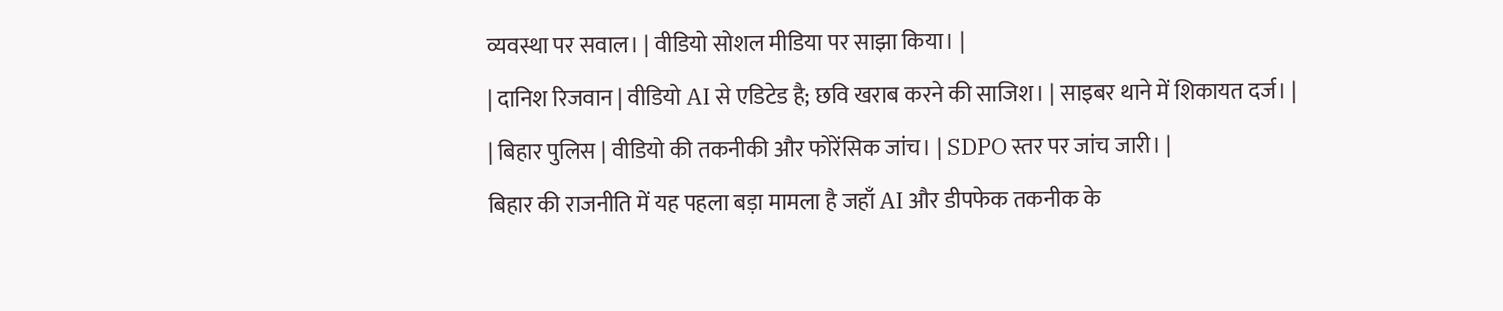व्यवस्था पर सवाल। | वीडियो सोशल मीडिया पर साझा किया। |
| दानिश रिजवान | वीडियो AI से एडिटेड है; छवि खराब करने की साजिश। | साइबर थाने में शिकायत दर्ज। |
| बिहार पुलिस | वीडियो की तकनीकी और फोरेंसिक जांच। | SDPO स्तर पर जांच जारी। |
बिहार की राजनीति में यह पहला बड़ा मामला है जहाँ AI और डीपफेक तकनीक के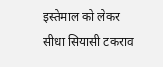इस्तेमाल को लेकर सीधा सियासी टकराव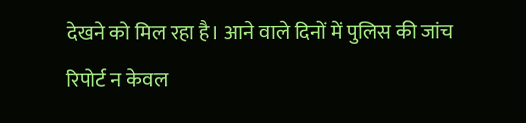देखने को मिल रहा है। आने वाले दिनों में पुलिस की जांच रिपोर्ट न केवल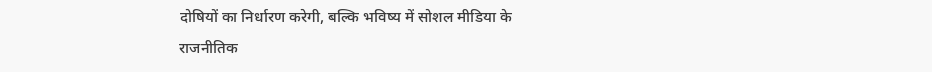दोषियों का निर्धारण करेगी, बल्कि भविष्य में सोशल मीडिया के राजनीतिक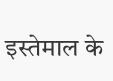इस्तेमाल के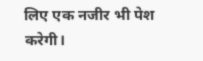लिए एक नजीर भी पेश करेगी।